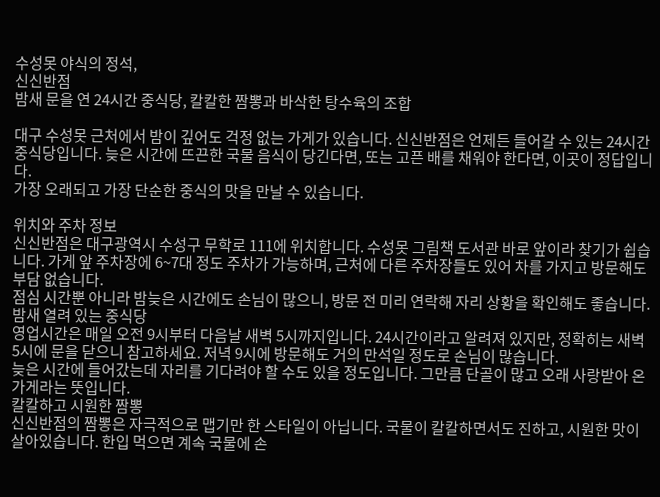수성못 야식의 정석,
신신반점
밤새 문을 연 24시간 중식당, 칼칼한 짬뽕과 바삭한 탕수육의 조합

대구 수성못 근처에서 밤이 깊어도 걱정 없는 가게가 있습니다. 신신반점은 언제든 들어갈 수 있는 24시간 중식당입니다. 늦은 시간에 뜨끈한 국물 음식이 당긴다면, 또는 고픈 배를 채워야 한다면, 이곳이 정답입니다.
가장 오래되고 가장 단순한 중식의 맛을 만날 수 있습니다.

위치와 주차 정보
신신반점은 대구광역시 수성구 무학로 111에 위치합니다. 수성못 그림책 도서관 바로 앞이라 찾기가 쉽습니다. 가게 앞 주차장에 6~7대 정도 주차가 가능하며, 근처에 다른 주차장들도 있어 차를 가지고 방문해도 부담 없습니다.
점심 시간뿐 아니라 밤늦은 시간에도 손님이 많으니, 방문 전 미리 연락해 자리 상황을 확인해도 좋습니다.
밤새 열려 있는 중식당
영업시간은 매일 오전 9시부터 다음날 새벽 5시까지입니다. 24시간이라고 알려져 있지만, 정확히는 새벽 5시에 문을 닫으니 참고하세요. 저녁 9시에 방문해도 거의 만석일 정도로 손님이 많습니다.
늦은 시간에 들어갔는데 자리를 기다려야 할 수도 있을 정도입니다. 그만큼 단골이 많고 오래 사랑받아 온 가게라는 뜻입니다.
칼칼하고 시원한 짬뽕
신신반점의 짬뽕은 자극적으로 맵기만 한 스타일이 아닙니다. 국물이 칼칼하면서도 진하고, 시원한 맛이 살아있습니다. 한입 먹으면 계속 국물에 손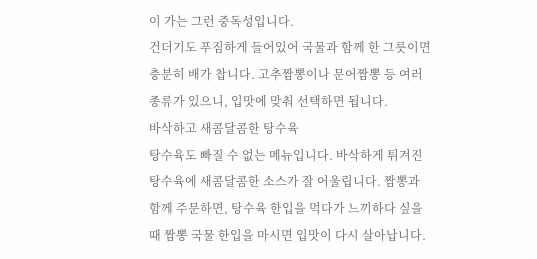이 가는 그런 중독성입니다.
건더기도 푸짐하게 들어있어 국물과 함께 한 그릇이면 충분히 배가 찹니다. 고추짬뽕이나 문어짬뽕 등 여러 종류가 있으니, 입맛에 맞춰 선택하면 됩니다.
바삭하고 새콤달콤한 탕수육
탕수육도 빠질 수 없는 메뉴입니다. 바삭하게 튀겨진 탕수육에 새콤달콤한 소스가 잘 어울립니다. 짬뽕과 함께 주문하면, 탕수육 한입을 먹다가 느끼하다 싶을 때 짬뽕 국물 한입을 마시면 입맛이 다시 살아납니다.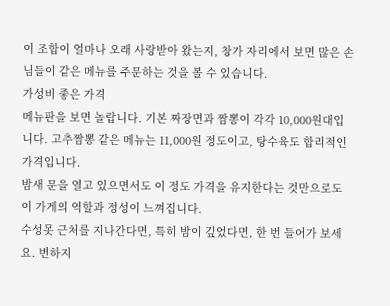이 조합이 얼마나 오래 사랑받아 왔는지, 창가 자리에서 보면 많은 손님들이 같은 메뉴를 주문하는 것을 볼 수 있습니다.
가성비 좋은 가격
메뉴판을 보면 놀랍니다. 기본 짜장면과 짬뽕이 각각 10,000원대입니다. 고추짬뽕 같은 메뉴는 11,000원 정도이고, 탕수육도 합리적인 가격입니다.
밤새 문을 열고 있으면서도 이 정도 가격을 유지한다는 것만으로도 이 가게의 역할과 정성이 느껴집니다.
수성못 근처를 지나간다면, 특히 밤이 깊었다면, 한 번 들어가 보세요. 변하지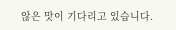않은 맛이 기다리고 있습니다.